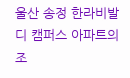울산 송정 한라비발디 캠퍼스 아파트의 조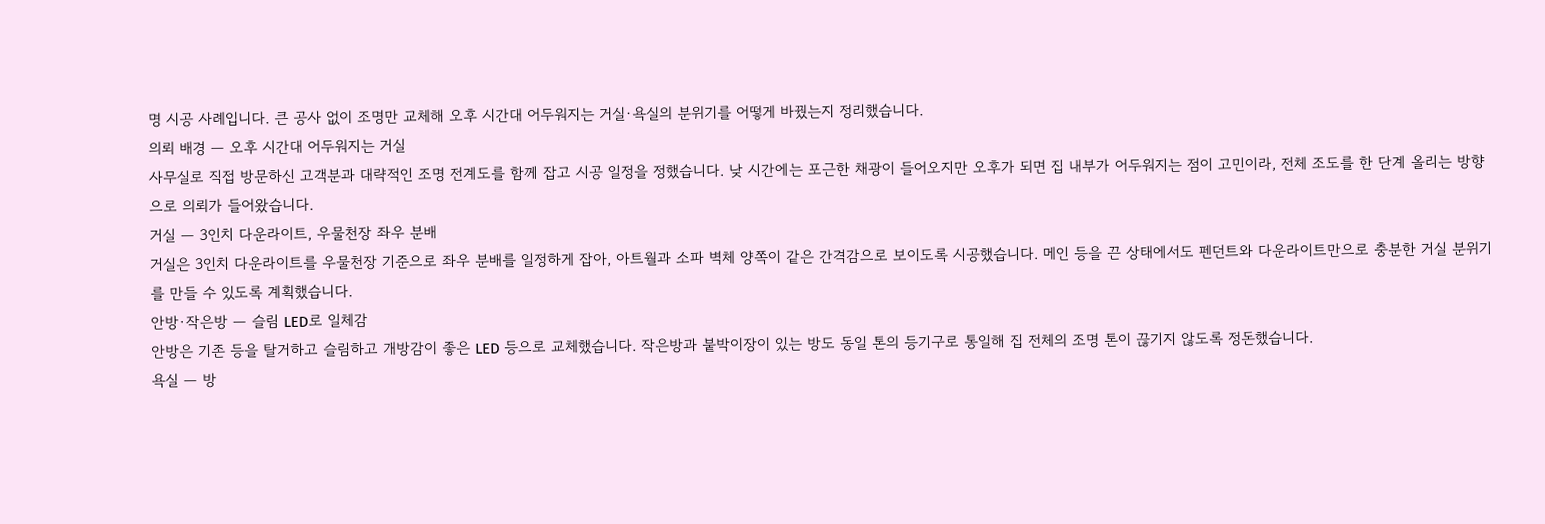명 시공 사례입니다. 큰 공사 없이 조명만 교체해 오후 시간대 어두워지는 거실·욕실의 분위기를 어떻게 바꿨는지 정리했습니다.
의뢰 배경 — 오후 시간대 어두워지는 거실
사무실로 직접 방문하신 고객분과 대략적인 조명 전계도를 함께 잡고 시공 일정을 정했습니다. 낮 시간에는 포근한 채광이 들어오지만 오후가 되면 집 내부가 어두워지는 점이 고민이라, 전체 조도를 한 단계 올리는 방향으로 의뢰가 들어왔습니다.
거실 — 3인치 다운라이트, 우물천장 좌우 분배
거실은 3인치 다운라이트를 우물천장 기준으로 좌우 분배를 일정하게 잡아, 아트월과 소파 벽체 양쪽이 같은 간격감으로 보이도록 시공했습니다. 메인 등을 끈 상태에서도 펜던트와 다운라이트만으로 충분한 거실 분위기를 만들 수 있도록 계획했습니다.
안방·작은방 — 슬림 LED로 일체감
안방은 기존 등을 탈거하고 슬림하고 개방감이 좋은 LED 등으로 교체했습니다. 작은방과 붙박이장이 있는 방도 동일 톤의 등기구로 통일해 집 전체의 조명 톤이 끊기지 않도록 정돈했습니다.
욕실 — 방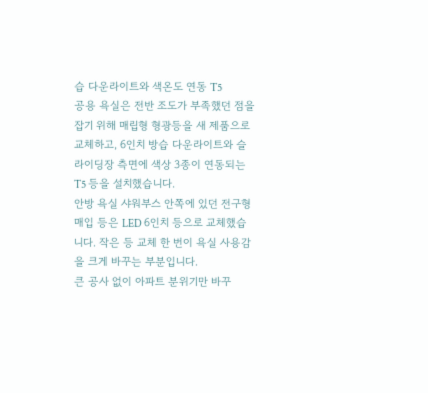습 다운라이트와 색온도 연동 T5
공용 욕실은 전반 조도가 부족했던 점을 잡기 위해 매립형 형광등을 새 제품으로 교체하고, 6인치 방습 다운라이트와 슬라이딩장 측면에 색상 3종이 연동되는 T5 등을 설치했습니다.
안방 욕실 샤워부스 안쪽에 있던 전구형 매입 등은 LED 6인치 등으로 교체했습니다. 작은 등 교체 한 번이 욕실 사용감을 크게 바꾸는 부분입니다.
큰 공사 없이 아파트 분위기만 바꾸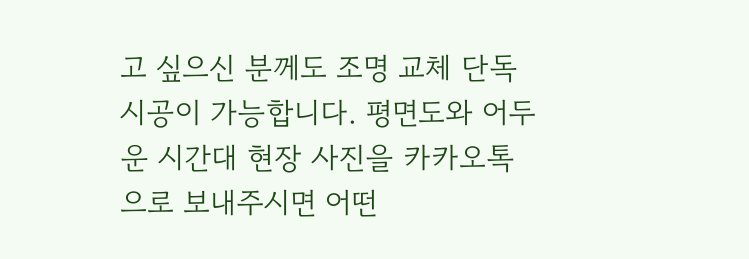고 싶으신 분께도 조명 교체 단독 시공이 가능합니다. 평면도와 어두운 시간대 현장 사진을 카카오톡으로 보내주시면 어떤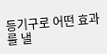등기구로 어떤 효과를 낼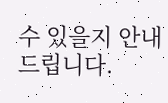수 있을지 안내드립니다.